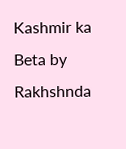Kashmir ka Beta by Rakhshnda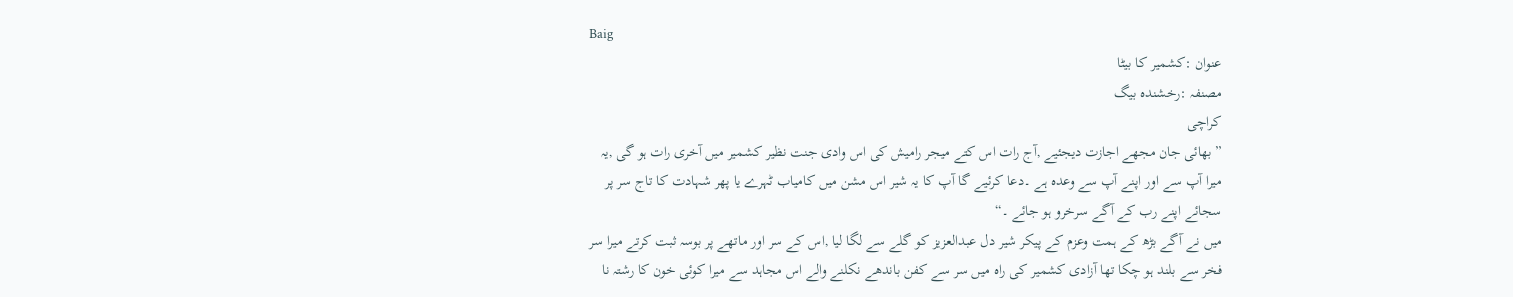Baig
عنوان :کشمیر کا بیٹا
مصنفہ :رخشندہ بیگ
کراچی
”بھائی جان مجھے اجازت دیجئیے ,آج رات اس کتے میجر رامیش کی اس وادی جنت نظیر کشمیر میں آخری رات ہو گی ,یہ میرا آپ سے اور اپنے آپ سے وعدہ ہے ۔دعا کرئیے گا آپ کا یہ شیر اس مشن میں کامیاب ٹہرے یا پھر شہادت کا تاج سر پر سجائے اپنے رب کے آگے سرخرو ہو جائے ۔“
میں نے آگے بڑھ کے ہمت وعزم کے پیکر شیر دل عبدالعزیز کو گلے سے لگا لیا ,اس کے سر اور ماتھے پر بوسہ ثبت کرتے میرا سر فخر سے بلند ہو چکا تھا آزادی کشمیر کی راہ میں سر سے کفن باندھے نکلنے والے اس مجاہد سے میرا کوئی خون کا رشتہ نا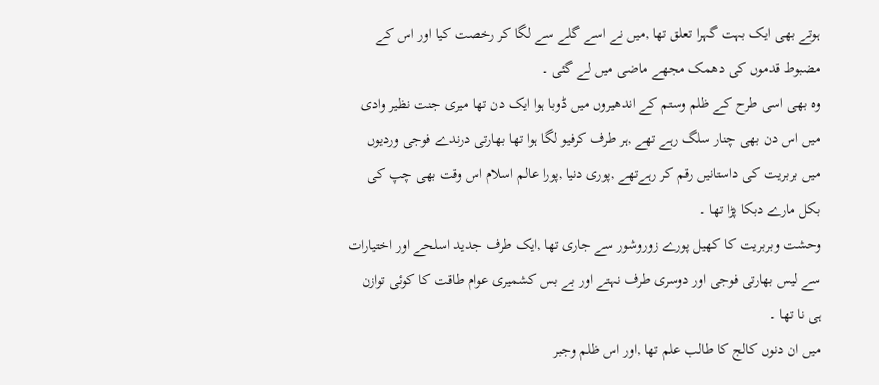ہوتے بھی ایک بہت گہرا تعلق تھا ,میں نے اسے گلے سے لگا کر رخصت کیا اور اس کے مضبوط قدموں کی دھمک مجھے ماضی میں لے گئی ۔
وہ بھی اسی طرح کے ظلم وستم کے اندھیروں میں ڈوبا ہوا ایک دن تھا میری جنت نظیر وادی میں اس دن بھی چنار سلگ رہے تھے ,ہر طرف کرفیو لگا ہوا تھا بھارتی درندے فوجی وردیوں میں بربریت کی داستانیں رقم کر رہےتھے ,پوری دنیا ,پورا عالم اسلام اس وقت بھی چپ کی بکل مارے دبکا پڑا تھا ۔
وحشت وبربریت کا کھیل پورے زوروشور سے جاری تھا ,ایک طرف جدید اسلحے اور اختیارات سے لیس بھارتی فوجی اور دوسری طرف نہتے اور بے بس کشمیری عوام طاقت کا کوئی توازن ہی نا تھا ۔
میں ان دنوں کالج کا طالب علم تھا ,اور اس ظلم وجبر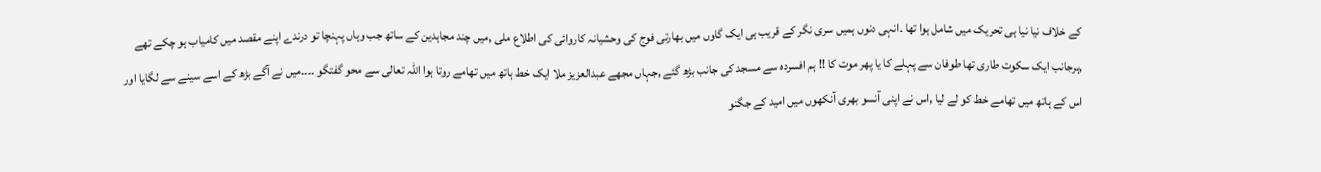کے خلاف نیا نیا ہی تحریک میں شامل ہوا تھا ۔انہی دنوں ہمیں سری نگر کے قریب ہی ایک گاوں میں بھارتی فوج کی وحشیانہ کاروائی کی اطلاع ملی ,میں چند مجاہدین کے ساتھ جب وہاں پہنچا تو درندے اپنے مقصد میں کامیاب ہو چکے تھے ,ہرجانب ایک سکوت طاری تھا طوفان سے پہلے کا یا پھر موت کا !! ہم افسردہ سے مسجد کی جانب بڑھ گئے ,جہاں مجھے عبدالعزیز ملا ایک خط ہاتھ میں تھامے روتا ہوا اللہ تعالی سے محو گفتگو ۔۔۔۔میں نے آگے بڑھ کے اسے سینے سے لگایا اور اس کے ہاتھ میں تھامے خط کو لے لیا ,اس نے اپنی آنسو بھری آنکھوں میں امید کے جگنو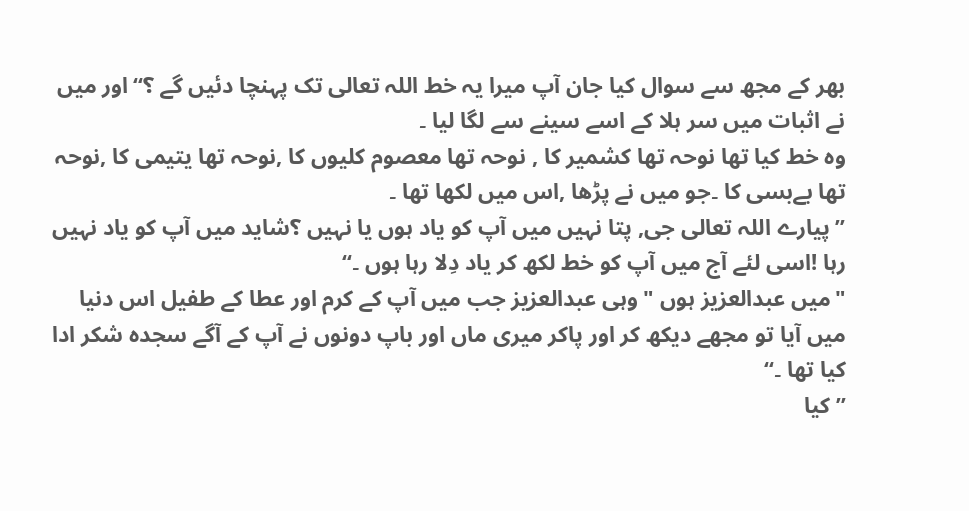بھر کے مجھ سے سوال کیا جان آپ میرا یہ خط اللہ تعالی تک پہنچا دئیں گے ؟“اور میں نے اثبات میں سر ہلا کے اسے سینے سے لگا لیا ۔
وہ خط کیا تھا نوحہ تھا کشمیر کا , نوحہ تھا معصوم کلیوں کا ,نوحہ تھا یتیمی کا ,نوحہ تھا بےبسی کا ۔جو میں نے پڑھا ,اس میں لکھا تھا ۔
”پیارے اللہ تعالی جی, پتا نہیں میں آپ کو یاد ہوں یا نہیں ؟شاید میں آپ کو یاد نہیں رہا !اسی لئے آج میں آپ کو خط لکھ کر یاد دِلا رہا ہوں ۔“
"میں عبدالعزیز ہوں " وہی عبدالعزیز جب میں آپ کے کرم اور عطا کے طفیل اس دنیا میں آیا تو مجھے دیکھ کر اور پاکر میری ماں اور باپ دونوں نے آپ کے آگے سجدہ شکر ادا کیا تھا ۔“
”کیا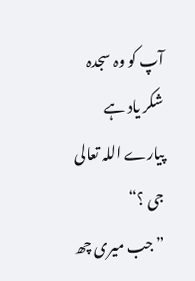آپ کو وہ سجدہ شکر یاد ہے پیارے اللہ تعالی جی ؟“
” جب میری چھ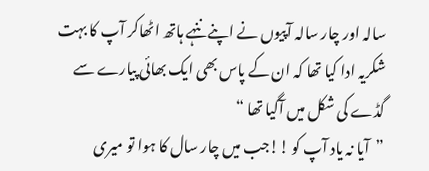سالہ اور چار سالہ آپیوں نے اپنے ننہے ہاتھ اٹھاکر آپ کا بہت شکریہ ادا کیا تھا کہ ان کے پاس بھی ایک بھائی پیارے سے گڈے کی شکل میں آگیا تھا “
”آیا نہ یاد آپ کو !!جب میں چار سال کا ہوا تو میری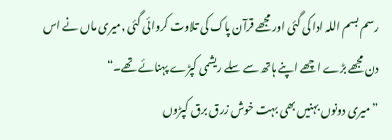رسم بسم اللہ ادا کی گئی اور مجھے قرآن پاک کی تلاوت کروائی گئی ,میری ماں نے اس دن مجھے بڑے اچھے اپنے ہاتھ سے سلے ریشمی کپڑے پہنائے تھے۔“
” میری دونوں بہنیں بھی بہت خوش زرق برق کپڑوں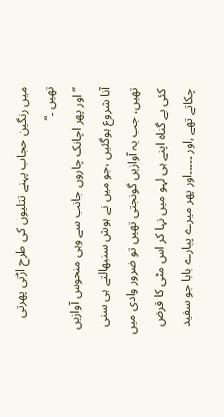میں رنگین حجاب پہنے تتلیوں کی طرح اڑتی پھرتی تھیں ۔“
”اور پھر اچانک چاروں جانب سے وہی منحوس آوازیں آنا شروع ہوگئیں ،جو میں نے ہوش سنبھالتے ہی سنی تھیں، جب یہ آوازیں گونجتی تھیں تو ضرور وادی میں کئی بے گناہ اپنے ہی لہو میں نہا کر اس مٹی کا قرض چکاتے تھے ,اور ۔۔۔۔۔اور پھر میرے پیارے بابا جو سفید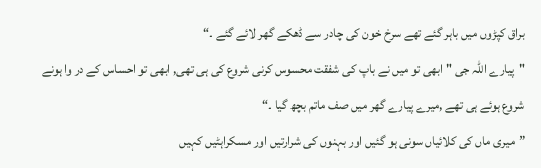براق کپڑوں میں باہر گئے تھے سرخ خون کی چادر سے ڈھکے گھر لائے گئے ۔“
"پیارے اللہ جی "ابھی تو میں نے باپ کی شفقت محسوس کرنی شروع کی ہی تھی, ابھی تو احساس کے در وا ہونے شروع ہوئے ہی تھے ,میرے پیارے گھر میں صف ماتم بچھ گیا ۔“
”میری ماں کی کلائیاں سونی ہو گئیں اور بہنوں کی شرارتیں اور مسکراہٹیں کہیں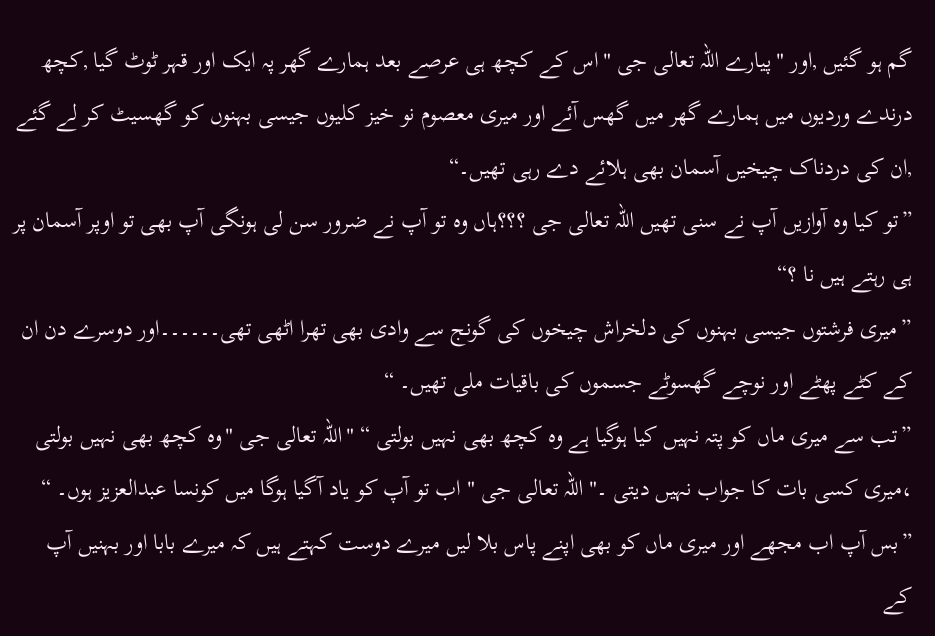گم ہو گئیں ,اور "پیارے اللہ تعالی جی "اس کے کچھ ہی عرصے بعد ہمارے گھر پہ ایک اور قہر ٹوٹ گیا ,کچھ درندے وردیوں میں ہمارے گھر میں گھس آئے اور میری معصوم نو خیز کلیوں جیسی بہنوں کو گھسیٹ کر لے گئے ,ان کی دردناک چیخیں آسمان بھی ہلائے دے رہی تھیں۔“
”تو کیا وہ آوازیں آپ نے سنی تھیں اللہ تعالی جی ؟؟؟ہاں وہ تو آپ نے ضرور سن لی ہونگی آپ بھی تو اوپر آسمان پر ہی رہتے ہیں نا ؟“
”میری فرشتوں جیسی بہنوں کی دلخراش چیخوں کی گونج سے وادی بھی تھرا اٹھی تھی۔۔۔۔۔۔اور دوسرے دن ان کے کٹے پھٹے اور نوچے گھسوٹے جسموں کی باقیات ملی تھیں۔ “
”تب سے میری ماں کو پتہ نہیں کیا ہوگیا ہے وہ کچھ بھی نہیں بولتی “ "اللہ تعالی جی "وہ کچھ بھی نہیں بولتی ،میری کسی بات کا جواب نہیں دیتی ۔" اللہ تعالی جی " اب تو آپ کو یاد آگیا ہوگا میں کونسا عبدالعزیز ہوں۔ “
”بس آپ اب مجھے اور میری ماں کو بھی اپنے پاس بلا لیں میرے دوست کہتے ہیں کہ میرے بابا اور بہنیں آپ کے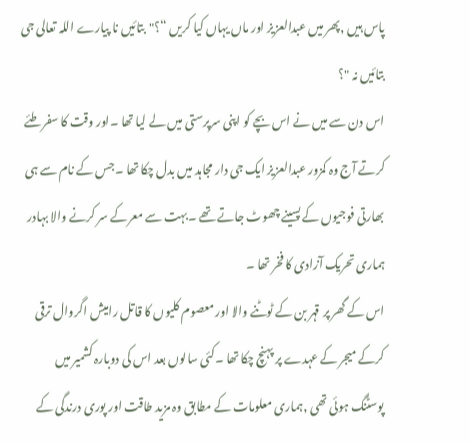پاس ہیں ,پھر میں عبدالعزیز اور ماں یہاں کیا کریں “؟"بتائیں نا پیارے اللہ تعالی جی بتائیں نہ "؟
اس دن سے میں نے اس بچے کو اپنی سرپرستی میں لے لیا تھا ۔اور وقت کا سفر طئے کرتے آج وہ کمزور عبدالعزیز ایک جی دار مجاہد میں بدل چکا تھا ۔جس کے نام سے ہی بھارتی فوجیوں کے پسینے چھوٹ جاتے تھے ۔بہت سے معرکے سر کرنے والا بہادر ہماری تحریک آزادی کا فخر تھا ۔
اس کے گھر پر قہر بن کے ٹوٹنے والا اور معصوم کلیوں کا قاتل رامیش اگروال ترقی کرکے میجر کے عہدے پر پہنچ چکا تھا ۔کئی سالوں بعد اس کی دوبارہ کشمیر میں پوسٹنگ ہوئی تھی ,ہماری معلومات کے مطابق وہ مزید طاقت اور پوری درندگی کے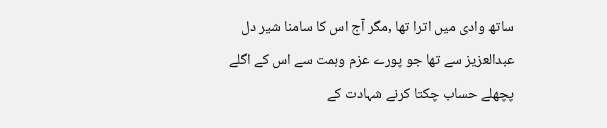ساتھ وادی میں اترا تھا ,مگر آج اس کا سامنا شیر دل عبدالعزیز سے تھا جو پورے عزم وہمت سے اس کے اگلے پچھلے حساب چکتا کرنے شہادت کے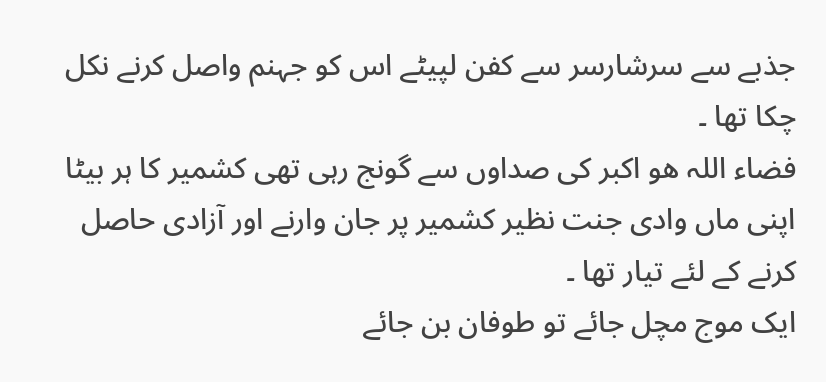جذبے سے سرشارسر سے کفن لپیٹے اس کو جہنم واصل کرنے نکل چکا تھا ۔
فضاء اللہ ھو اکبر کی صداوں سے گونج رہی تھی کشمیر کا ہر بیٹا اپنی ماں وادی جنت نظیر کشمیر پر جان وارنے اور آزادی حاصل کرنے کے لئے تیار تھا ۔
ایک موج مچل جائے تو طوفان بن جائے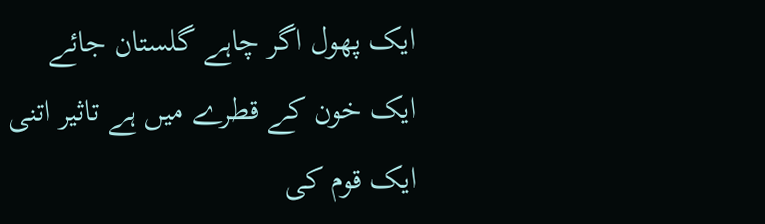ایک پھول اگر چاہے گلستان جائے
ایک خون کے قطرے میں ہے تاثیر اتنی
ایک قوم کی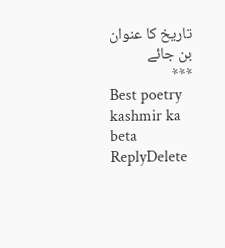تاریخ کا عنوان بن جائے
***
Best poetry kashmir ka beta
ReplyDelete